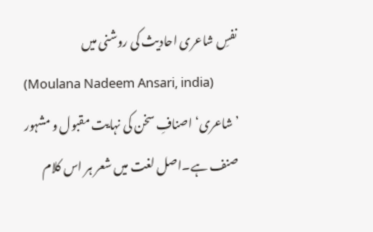نفسِ شاعری احادیث کی روشنی میں
(Moulana Nadeem Ansari, india)
’شاعری‘ اصنافِ سخن کی نہایت مقبول و مشہور
صنف ہے۔اصل لغت میں شعر ہر اس کلام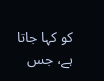کو کہا جاتا ہے، جس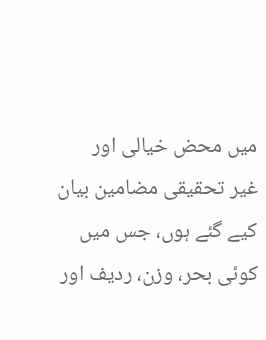میں محض خیالی اور
غیر تحقیقی مضامین بیان کیے گئے ہوں، جس میں کوئی بحر، وزن، ردیف اور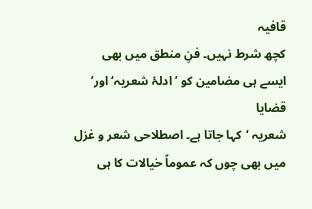قافیہ
کچھ شرط نہیں۔ فنِ منطق میں بھی ایسے ہی مضامین کو ’ادلۂ شعریہ‘ اور’ قضایا
شعریہ ‘کہا جاتا ہے۔ اصطلاحی شعر و غزل میں بھی چوں کہ عموماً خیالات کا ہی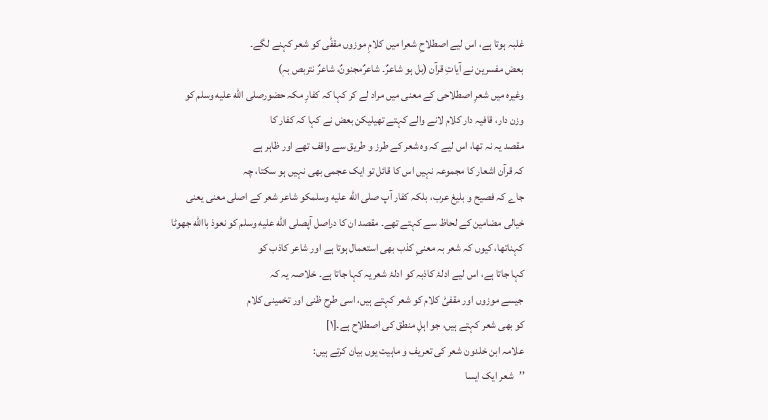غلبہ ہوتا ہے، اس لیے اصطلاحِ شعرا میں کلامِ موزوں مقفّٰی کو شعر کہنے لگے۔
بعض مفسرین نے آیاتِ قرآن (بل ہو شاعرٌ۔ شاعرٌمجنونٌ، شاعرٌ نتربص بہٖ)
وغیرہ میں شعرِ اصطلاحی کے معنی میں مراد لے کر کہا کہ کفارِ مکہ حضورصلى الله عليه وسلم کو
وزن دار، قافیہ دار کلام لانے والے کہتے تھیلیکن بعض نے کہا کہ کفار کا
مقصد یہ نہ تھا، اس لیے کہ وہ شعر کے طرز و طریق سے واقف تھے اور ظاہر ہے
کہ قرآن اشعار کا مجموعہ نہیں اس کا قائل تو ایک عجمی بھی نہیں ہو سکتا، چہ
جاے کہ فصیح و بلیغ عرب، بلکہ کفار آپ صلى الله عليه وسلمکو شاعر شعر کے اصلی معنی یعنی
خیالی مضامین کے لحاظ سے کہتے تھے۔ مقصد ان کا دراصل آپصلى الله عليه وسلم کو نعوذ باالله جھوٹا
کہناتھا، کیوں کہ شعر بہ معنیِ کذب بھی استعمال ہوتا ہے اور شاعر کاذب کو
کہا جاتا ہے، اس لیے ادلۂ کاذبہ کو ادلۂ شعریہ کہا جاتا ہے۔ خلاصہ یہ کہ
جیسے موزوں اور مقفیّٰ کلام کو شعر کہتے ہیں، اسی طرح ظنی اور تخمینی کلام
کو بھی شعر کہتے ہیں، جو اہلِ منطق کی اصطلاح ہے۔[۱]
علامہ ابن خلدون شعر کی تعریف و ماہیت یوں بیان کرتے ہیں:
’’شعر ایک ایسا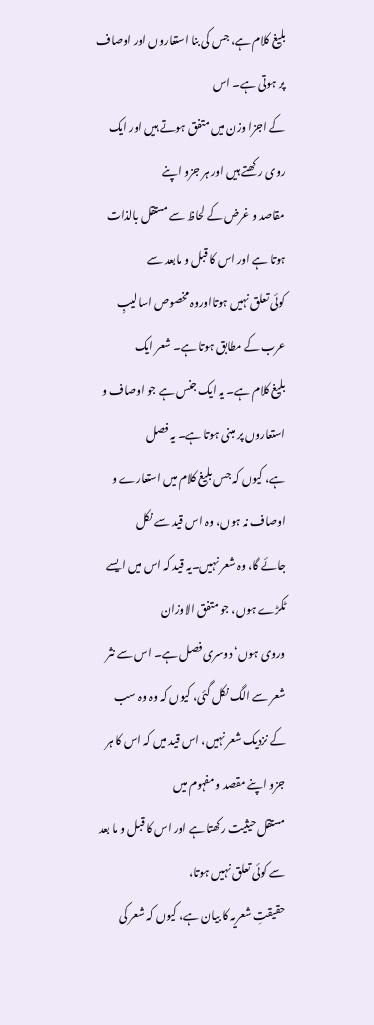بلیغ کلام ہے، جس کی بنا استعاروں اور اوصاف پر ہوتی ہے۔ اس
کے اجزا وزن میں متفق ہوتے ہیں اور ایک روی رکھتے ہیں اور ہر جزو اپنے
مقاصد و غرض کے لحاظ سے مستقل بالذات ہوتا ہے اور اس کا قبل و مابعد سے
کوئی تعلق نہیں ہوتااوروہ مخصوص اسالیبِ عرب کے مطابق ہوتا ہے۔ شعر ایک
بلیغ کلام ہے۔ یہ ایک جنس ہے جو اوصاف و استعاروں پر مبنی ہوتا ہے۔ یہ فصل
ہے، کیوں کہ جس بلیغ کلام میں استعارے و اوصاف نہ ہوں، وہ اس قید سے نکل
جائے گا، وہ شعر نہیں۔یہ قید کہ اس میں ایسے ٹکڑے ہوں، جو متفق الاوزان
وروی ہوں‘ دوسری فصل ہے۔ اس سے نثر شعر سے الگ نکل گئی، کیوں کہ وہ وہ سب
کے نزدیک شعر نہیں، اس قید میں کہ اس کا ہر جزو اپنے مقصد و مفہوم میں
مستقل حیثیت رکھتا ہے اور اس کا قبل و ما بعد سے کوئی تعلق نہیں ہوتا،
حقیقتِ شعریہ کا بیان ہے، کیوں کہ شعر کی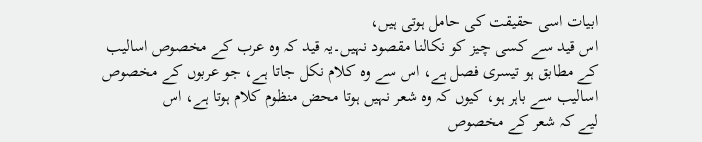ابیات اسی حقیقت کی حامل ہوتی ہیں،
اس قید سے کسی چیز کو نکالنا مقصود نہیں۔یہ قید کہ وہ عرب کے مخصوص اسالیب
کے مطابق ہو تیسری فصل ہے، اس سے وہ کلام نکل جاتا ہے، جو عربوں کے مخصوص
اسالیب سے باہر ہو، کیوں کہ وہ شعر نہیں ہوتا محض منظوم کلام ہوتا ہے، اس
لیے کہ شعر کے مخصوص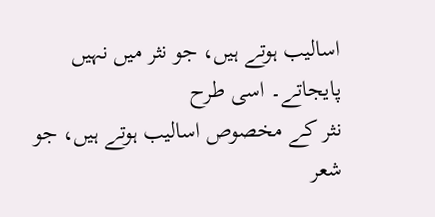اسالیب ہوتے ہیں، جو نثر میں نہیں پایجاتے۔ اسی طرح
نثر کے مخصوص اسالیب ہوتے ہیں، جو شعر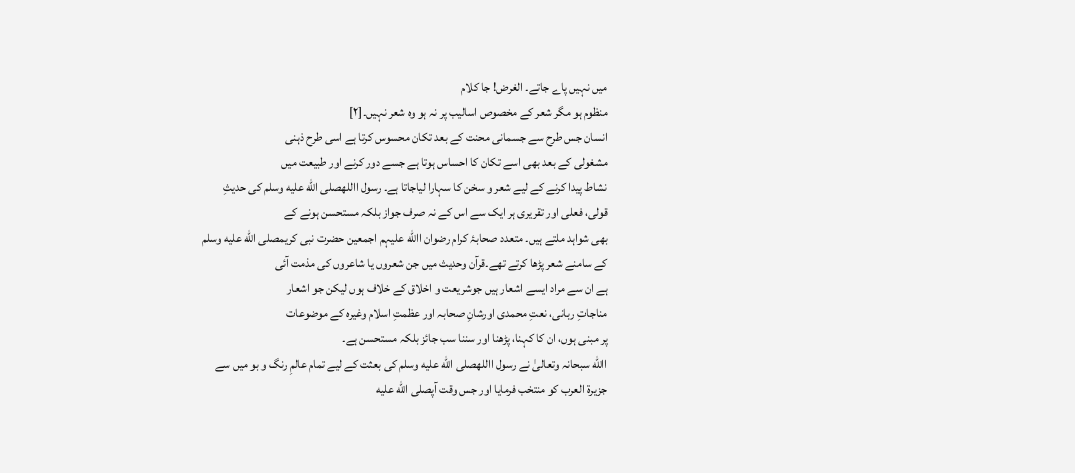میں نہیں پاے جاتے۔ الغرض! جا کلام
منظوم ہو مگر شعر کے مخصوص اسالیب پر نہ ہو وہ شعر نہیں۔[۲]
انسان جس طرح سے جسمانی محنت کے بعد تکان محسوس کرتا ہے اسی طرح ذہنی
مشغولی کے بعد بھی اسے تکان کا احساس ہوتا ہے جسے دور کرنے اور طبیعت میں
نشاط پیدا کرنے کے لیے شعر و سخن کا سہارا لیاجاتا ہے۔ رسول االلهصلى الله عليه وسلم کی حدیثِ
قولی، فعلی اور تقریری ہر ایک سے اس کے نہ صرف جواز بلکہ مستحسن ہونے کے
بھی شواہد ملتے ہیں۔ متعدد صحابۂ کرام رضوان االله علیہم اجمعین حضرت نبی کریمصلى الله عليه وسلم
کے سامنے شعر پڑھا کرتے تھے۔قرآن وحدیث میں جن شعروں یا شاعروں کی مذمت آئی
ہے ان سے مراد ایسے اشعار ہیں جوشریعت و اخلاق کے خلاف ہوں لیکن جو اشعار
مناجاتِ ربانی، نعتِ محمدی اورشانِ صحابہ اور عظمتِ اسلام وغیرہ کے موضوعات
پر مبنی ہوں، ان کا کہنا، پڑھنا اور سننا سب جائز بلکہ مستحسن ہے۔
االله سبحانہ وتعالیٰ نے رسول االلهصلى الله عليه وسلم کی بعثت کے لیے تمام عالمِ رنگ و بو میں سے
جزیرۃ العرب کو منتخب فرمایا اور جس وقت آپصلى الله عليه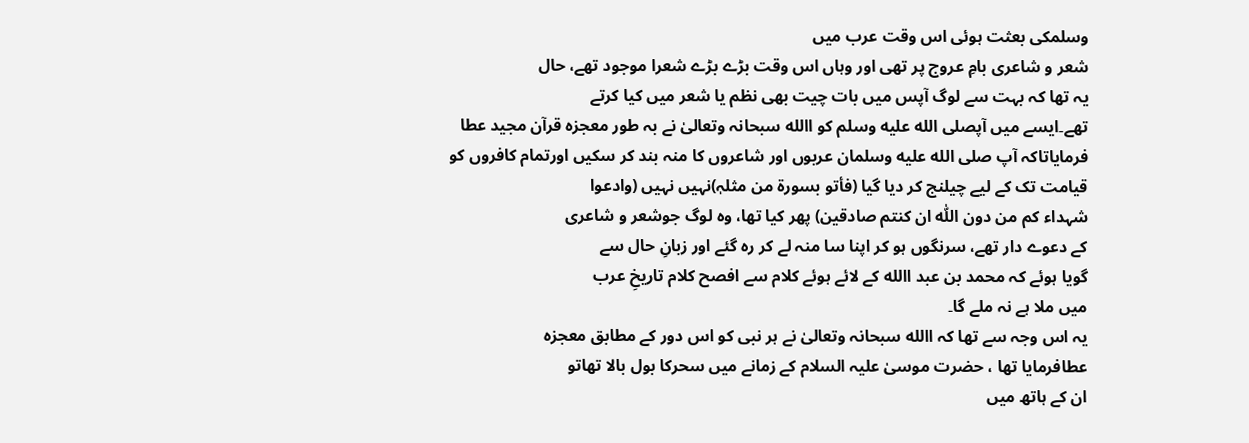وسلمکی بعثت ہوئی اس وقت عرب میں
شعر و شاعری بامِ عروج پر تھی اور وہاں اس وقت بڑے بڑے شعرا موجود تھے، حال
یہ تھا کہ بہت سے لوگ آپس میں بات چیت بھی نظم یا شعر میں کیا کرتے
تھے۔ایسے میں آپصلى الله عليه وسلم کو االله سبحانہ وتعالیٰ نے بہ طور معجزہ قرآن مجید عطا
فرمایاتاکہ آپ صلى الله عليه وسلمان عربوں اور شاعروں کا منہ بند کر سکیں اورتمام کافروں کو
قیامت تک کے لیے چیلنج کر دیا گیا (فأتو بسورۃ من مثلہٖ)نہیں نہیں (وادعوا
شہداء کم من دون اللّٰہ ان کنتم صادقین) پھر کیا تھا، وہ لوگ جوشعر و شاعری
کے دعوے دار تھے، سرنگوں ہو کر اپنا سا منہ لے کر رہ گئے اور زبانِ حال سے
گویا ہوئے کہ محمد بن عبد االله کے لائے ہوئے کلام سے افصح کلام تاریخِ عرب
میں ملا ہے نہ ملے گا۔
یہ اس وجہ سے تھا کہ االله سبحانہ وتعالیٰ نے ہر نبی کو اس دور کے مطابق معجزہ
عطافرمایا تھا ، حضرت موسیٰ علیہ السلام کے زمانے میں سحرکا بول بالا تھاتو
ان کے ہاتھ میں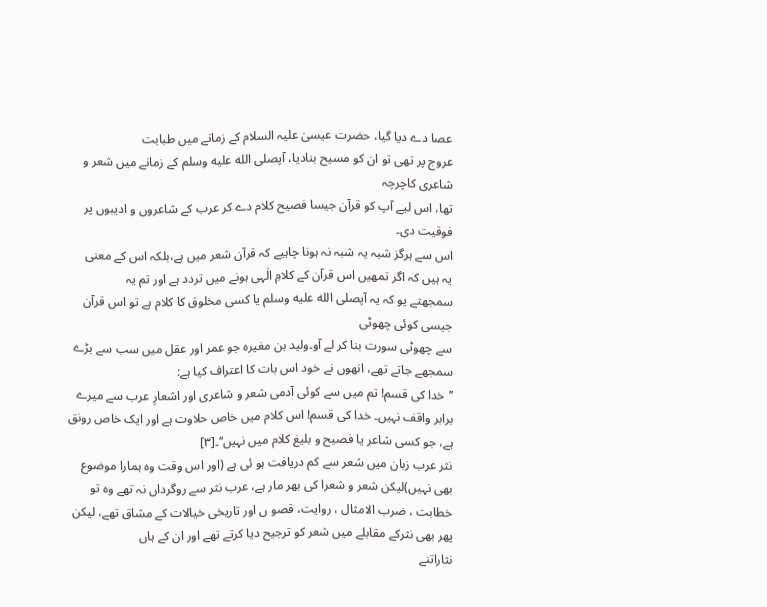عصا دے دیا گیا، حضرت عیسیٰ علیہ السلام کے زمانے میں طبابت
عروج پر تھی تو ان کو مسیح بنادیا، آپصلى الله عليه وسلم کے زمانے میں شعر و شاعری کاچرچہ
تھا، اس لیے آپ کو قرآن جیسا فصیح کلام دے کر عرب کے شاعروں و ادیبوں پر
فوقیت دی۔
اس سے ہرگز شبہ یہ شبہ نہ ہونا چاہیے کہ قرآن شعر میں ہے،بلکہ اس کے معنی
یہ ہیں کہ اگر تمھیں اس قرآن کے کلامِ الٰہی ہونے میں تردد ہے اور تم یہ
سمجھتے یو کہ یہ آپصلى الله عليه وسلم یا کسی مخلوق کا کلام ہے تو اس قرآن جیسی کوئی چھوٹی
سے چھوٹی سورت بنا کر لے آو۔ولید بن مغیرہ جو عمر اور عقل میں سب سے بڑے
سمجھے جاتے تھے، انھوں نے خود اس بات کا اعتراف کیا ہے:
’’خدا کی قسم! تم میں سے کوئی آدمی شعر و شاعری اور اشعارِ عرب سے میرے
برابر واقف نہیں۔ خدا کی قسم! اس کلام میں خاص حلاوت ہے اور ایک خاص رونق
ہے، جو کسی شاعر یا فصیح و بلیغ کلام میں نہیں‘‘۔[۳]
نثر عرب زبان میں شعر سے کم دریافت ہو ئی ہے (اور اس وقت وہ ہمارا موضوع
بھی نہیں)لیکن شعر و شعرا کی بھر مار ہے، عرب نثر سے روگرداں نہ تھے وہ تو
خطابت ، ضرب الامثال ، روایت، قصو ں اور تاریخی خیالات کے مشاق تھے، لیکن
پھر بھی نثرکے مقابلے میں شعر کو ترجیح دیا کرتے تھے اور ان کے ہاں
نثاراتنے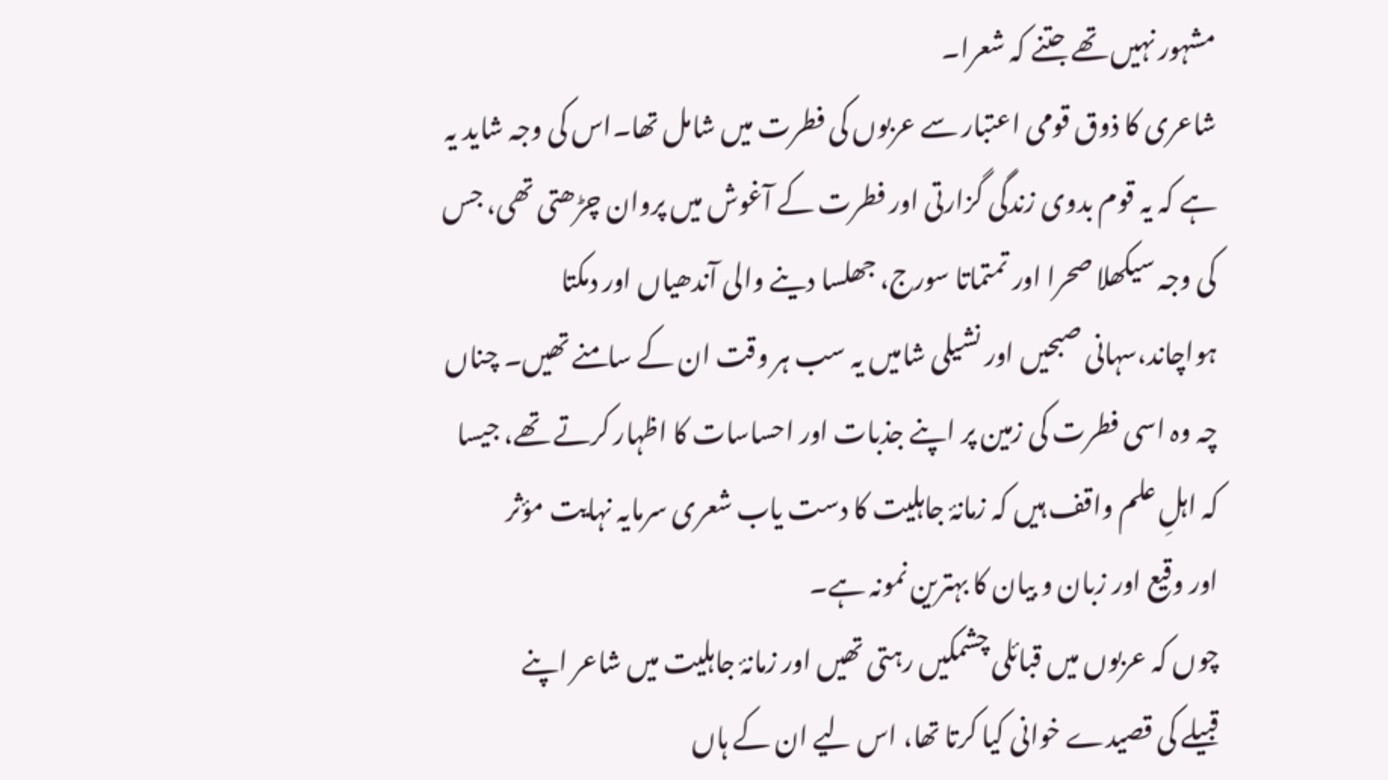مشہور نہیں تھے جتنے کہ شعرا۔
شاعری کا ذوق قومی اعتبار سے عربوں کی فطرت میں شامل تھا۔اس کی وجہ شاید یہ
ہے کہ یہ قوم بدوی زندگی گزارتی اور فطرت کے آغوش میں پروان چڑھتی تھی، جس
کی وجہ سیکھلا صحرا اور تمتماتا سورج، جھلسا دینے والی آندھیاں اور دمکتا
ہواچاند،سہانی صبحیں اور نشیلی شامیں یہ سب ہر وقت ان کے سامنے تھیں۔ چناں
چہ وہ اسی فطرت کی زمین پر اپنے جذبات اور احساسات کا اظہار کرتے تھے، جیسا
کہ اہلِ علم واقف ہیں کہ زمانۂ جاہلیت کا دست یاب شعری سرمایہ نہایت مؤثر
اور وقیع اور زبان و بیان کا بہترین نمونہ ہے۔
چوں کہ عربوں میں قبائلی چشمکیں رہتی تھیں اور زمانۂ جاہلیت میں شاعر اپنے
قبیلے کی قصیدے خوانی کیا کرتا تھا، اس لیے ان کے ہاں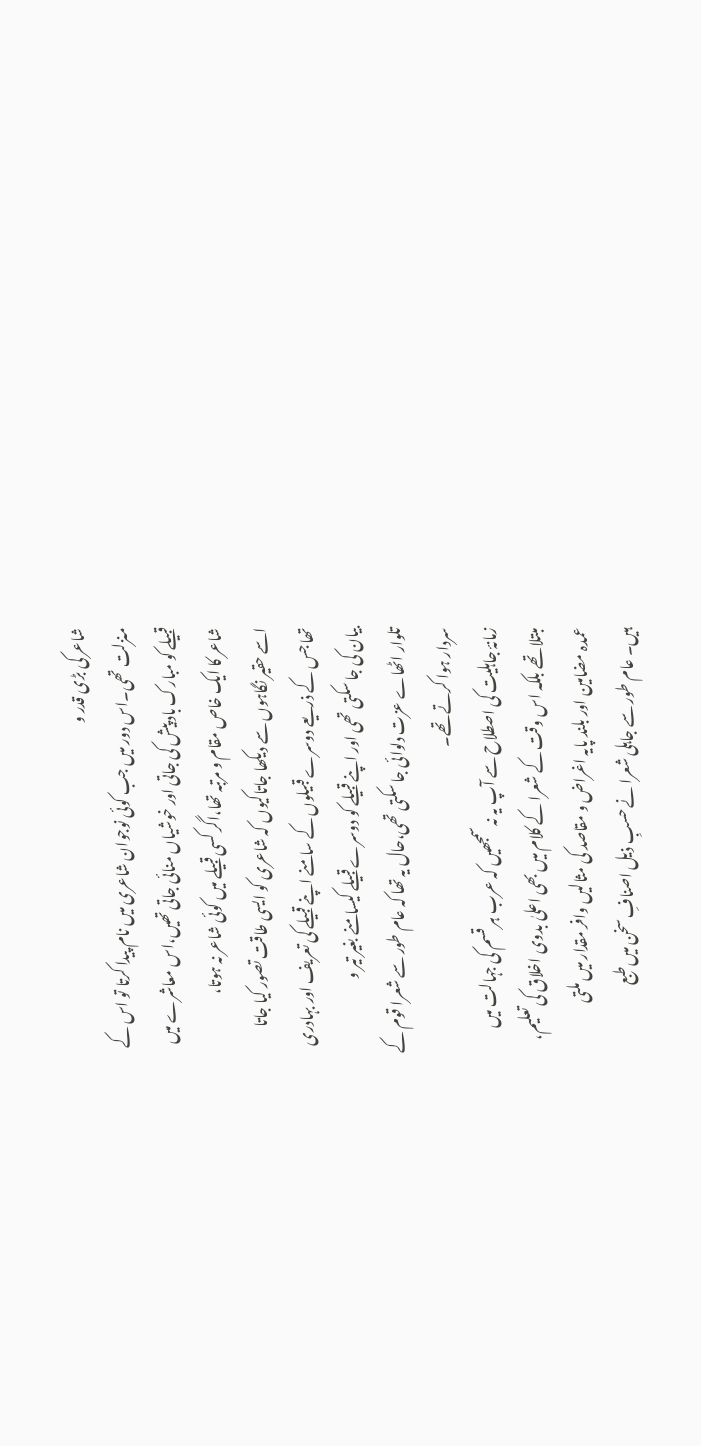شاعر کی بڑی قدر و
منزلت تھی۔اس دور میں جب کوئی نوجوان شاعری میں نام پیدا کرتا تو اس کے
قبیلے کو مبارک باد پیش کی جاتی اور خوشیاں منائی جاتی تھیں،اس معاشرے میں
شاعر کا ایک خاص مقام و مرتبہ تھا،اگر کسی قبیلے میں کوئی شاعر نہ ہوتا،
اسے حقیر نگاہوں سے دیکھا جاتاکیوں کہ شاعری کو ایسی طاقت تصور کیا جاتا
تھا جس کے ذریعے دوسرے قبیلوں کے سامنے اپنے قبیلے کی تعریف اور بہادری
بیان کی جا سکتی تھی اور اپنے قبیلے کو دوسرے قبیلے کیسامنے بغیر تیر و
تلوار اٹھاے عزت دلوائی جا سکتی تھی،حال یہ تھا کہ عام طور سے شعرا قوم کے
سردار ہوا کرتے تھے۔
زمانۂ جاہلیت کی اصطلاح سے آپ یہ نہ سمجھیں کہ عرب ہر قسم کی جہالت میں
مبتلا تھے بلکہ اس وقت کے شعرا کے کلام میں بھی اعلیٰ بدوی اخلاق کی تعلیم،
عمدہ مضامین اور بلند پایہ اغراض و مقاصد کی مثالیں وافر مقدار میں ملتی
ہیں۔ عام طور سے جاہلی شعرا نے حسبِ ذیل اصنافِ سخن میں طبع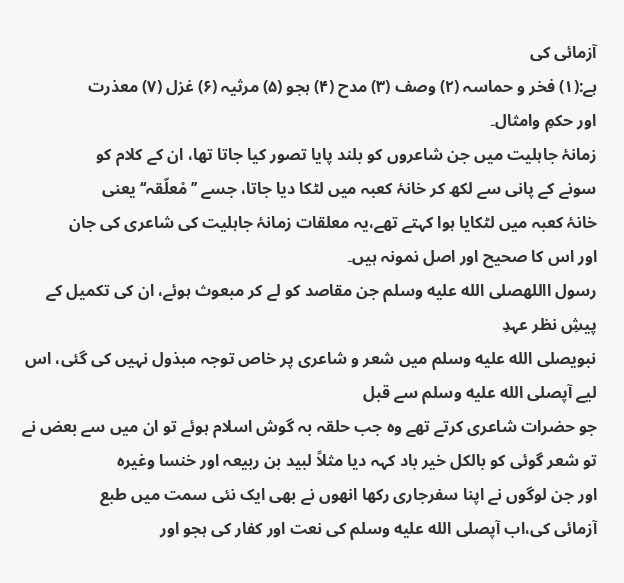آزمائی کی
ہے:(۱) فخر و حماسہ (۲) وصف (۳) مدح (۴) ہجو (۵) مرثیہ (۶) غزل (۷) معذرت
اور حکمِ وامثال۔
زمانۂ جاہلیت میں جن شاعروں کو بلند پایا تصور کیا جاتا تھا، ان کے کلام کو
سونے کے پانی سے لکھ کر خانۂ کعبہ میں لٹکا دیا جاتا، جسے ’’مْعلّقہ‘‘ یعنی
خانۂ کعبہ میں لٹکایا ہوا کہتے تھے،یہ معلقات زمانۂ جاہلیت کی شاعری کی جان
اور اس کا صحیح اور اصل نمونہ ہیں۔
رسول االلهصلى الله عليه وسلم جن مقاصد کو لے کر مبعوث ہوئے، ان کی تکمیل کے پیشِ نظر عہدِ
نبویصلى الله عليه وسلم میں شعر و شاعری پر خاص توجہ مبذول نہیں کی گئی، اس لیے آپصلى الله عليه وسلم سے قبل
جو حضرات شاعری کرتے تھے وہ جب حلقہ بہ گوش اسلام ہوئے تو ان میں سے بعض نے
تو شعر گوئی کو بالکل خیر باد کہہ دیا مثلاً لبید بن ربیعہ اور خنسا وغیرہ
اور جن لوگوں نے اپنا سفرجاری رکھا انھوں نے بھی ایک نئی سمت میں طبع
آزمائی کی،اب آپصلى الله عليه وسلم کی نعت اور کفار کی ہجو اور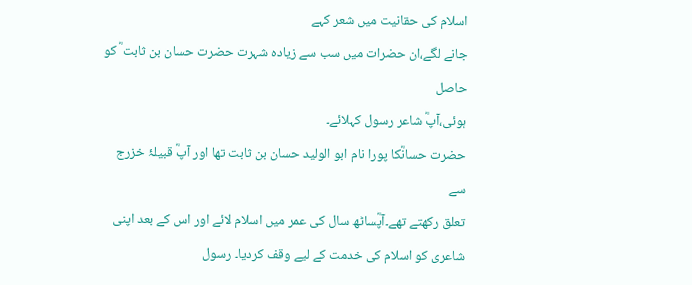اسلام کی حقانیت میں شعر کہے
جانے لگے،ان حضرات میں سب سے زیادہ شہرت حضرت حسان بن ثابت ؓ کو حاصل
ہوئی،آپؓ شاعر رسول کہلائے۔
حضرت حسانؓکا پورا نام ابو الولید حسان بن ثابت تھا اور آپؓ قبیلۂ خزرج سے
تعلق رکھتے تھے۔آپؓساٹھ سال کی عمر میں اسلام لائے اور اس کے بعد اپنی
شاعری کو اسلام کی خدمت کے لیے وقف کردیا۔ رسول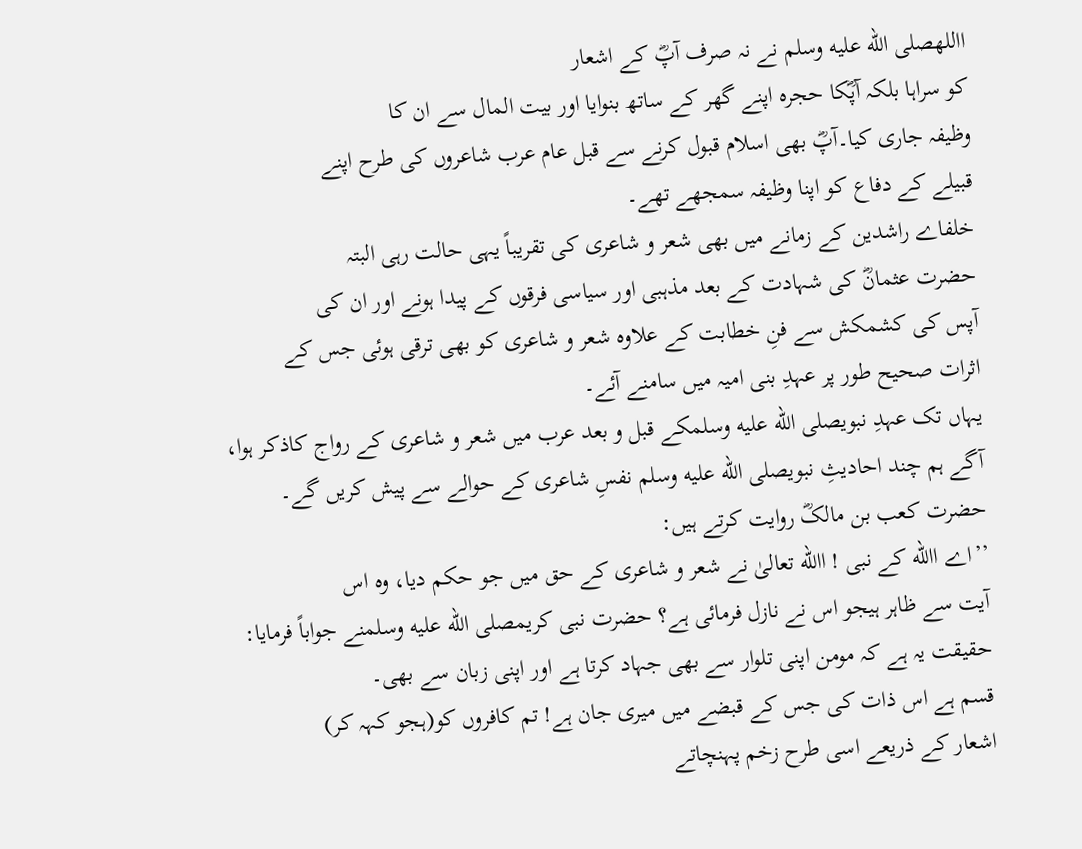االلهصلى الله عليه وسلم نے نہ صرف آپؓ کے اشعار
کو سراہا بلکہ آپؓکا حجرہ اپنے گھر کے ساتھ بنوایا اور بیت المال سے ان کا
وظیفہ جاری کیا۔آپؓ بھی اسلام قبول کرنے سے قبل عام عرب شاعروں کی طرح اپنے
قبیلے کے دفاع کو اپنا وظیفہ سمجھے تھے۔
خلفاے راشدین کے زمانے میں بھی شعر و شاعری کی تقریباً یہی حالت رہی البتہ
حضرت عثمانؓ کی شہادت کے بعد مذہبی اور سیاسی فرقوں کے پیدا ہونے اور ان کی
آپس کی کشمکش سے فنِ خطابت کے علاوہ شعر و شاعری کو بھی ترقی ہوئی جس کے
اثرات صحیح طور پر عہدِ بنی امیہ میں سامنے آئے۔
یہاں تک عہدِ نبویصلى الله عليه وسلمکے قبل و بعد عرب میں شعر و شاعری کے رواج کاذکر ہوا،
آگے ہم چند احادیثِ نبویصلى الله عليه وسلم نفسِ شاعری کے حوالے سے پیش کریں گے۔
حضرت کعب بن مالکؓ روایت کرتے ہیں:
’’اے االله کے نبی ! االله تعالیٰ نے شعر و شاعری کے حق میں جو حکم دیا، وہ اس
آیت سے ظاہر ہیجو اس نے نازل فرمائی ہے؟ حضرت نبی کریمصلى الله عليه وسلمنے جواباً فرمایا:
حقیقت یہ ہے کہ مومن اپنی تلوار سے بھی جہاد کرتا ہے اور اپنی زبان سے بھی۔
قسم ہے اس ذات کی جس کے قبضے میں میری جان ہے! تم کافروں کو(ہجو کہہ کر)
اشعار کے ذریعے اسی طرح زخم پہنچاتے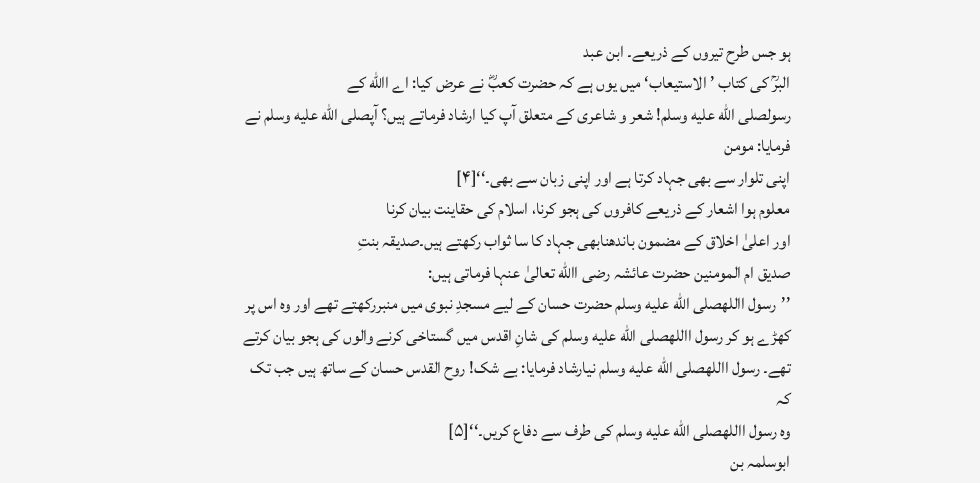ہو جس طرح تیروں کے ذریعے۔ ابن عبد
البرؒ کی کتاب ’الاستیعاب‘ میں یوں ہے کہ حضرت کعبؓ نے عرض کیا: اے االله کے
رسولصلى الله عليه وسلم! شعر و شاعری کے متعلق آپ کیا ارشاد فرماتے ہیں؟ آپصلى الله عليه وسلم نے فرمایا: مومن
اپنی تلوار سے بھی جہاد کرتا ہے اور اپنی زبان سے بھی۔‘‘[۴]
معلوم ہوا اشعار کے ذریعے کافروں کی ہجو کرنا، اسلام کی حقاینت بیان کرنا
اور اعلیٰ اخلاق کے مضمون باندھنابھی جہاد کا سا ثواب رکھتے ہیں۔صدیقہ بنتِ
صدیق ام المومنین حضرت عائشہ رضی االله تعالیٰ عنہا فرماتی ہیں:
’’رسول االلهصلى الله عليه وسلم حضرت حسان کے لیے مسجدِ نبوی میں منبررکھتے تھے اور وہ اس پر
کھڑے ہو کر رسول االلهصلى الله عليه وسلم کی شانِ اقدس میں گستاخی کرنے والوں کی ہجو بیان کرتے
تھے۔ رسول االلهصلى الله عليه وسلم نیارشاد فرمایا: بے شک! روح القدس حسان کے ساتھ ہیں جب تک کہ
وہ رسول االلهصلى الله عليه وسلم کی طرف سے دفاع کریں۔‘‘[۵]
ابوسلمہ بن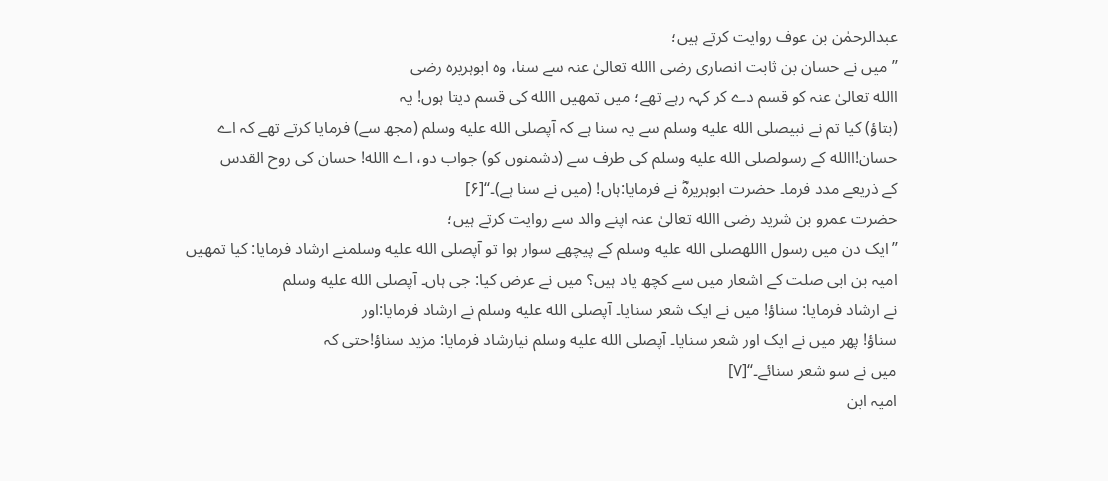عبدالرحمٰن بن عوف روایت کرتے ہیں؛
’’ میں نے حسان بن ثابت انصاری رضی االله تعالیٰ عنہ سے سنا، وہ ابوہریرہ رضی
االله تعالیٰ عنہ کو قسم دے کر کہہ رہے تھے؛ میں تمھیں االله کی قسم دیتا ہوں! یہ
(بتاؤ) کیا تم نے نبیصلى الله عليه وسلم سے یہ سنا ہے کہ آپصلى الله عليه وسلم (مجھ سے) فرمایا کرتے تھے کہ اے
حسان!االله کے رسولصلى الله عليه وسلم کی طرف سے (دشمنوں کو) جواب دو، اے االله! حسان کی روح القدس
کے ذریعے مدد فرما۔ حضرت ابوہریرہؓ نے فرمایا:ہاں! (میں نے سنا ہے)۔‘‘[۶]
حضرت عمرو بن شرید رضی االله تعالیٰ عنہ اپنے والد سے روایت کرتے ہیں؛
’’ایک دن میں رسول االلهصلى الله عليه وسلم کے پیچھے سوار ہوا تو آپصلى الله عليه وسلمنے ارشاد فرمایا: کیا تمھیں
امیہ بن ابی صلت کے اشعار میں سے کچھ یاد ہیں؟ میں نے عرض کیا: جی ہاں۔ آپصلى الله عليه وسلم
نے ارشاد فرمایا: سناؤ! میں نے ایک شعر سنایا۔ آپصلى الله عليه وسلم نے ارشاد فرمایا:اور
سناؤ! پھر میں نے ایک اور شعر سنایا۔ آپصلى الله عليه وسلم نیارشاد فرمایا: مزید سناؤ!حتی کہ
میں نے سو شعر سنائے۔‘‘[۷]
امیہ ابن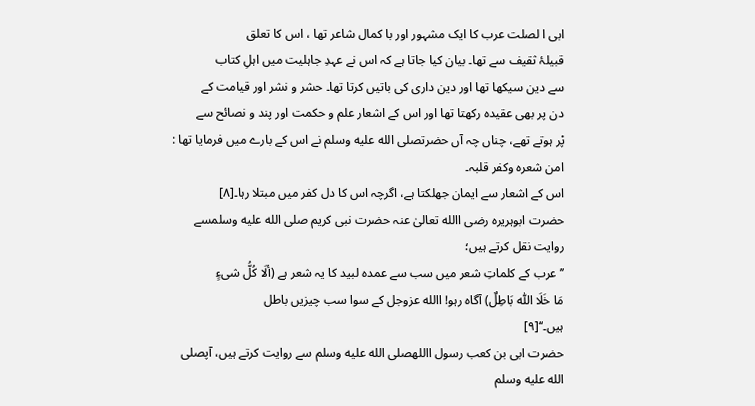ابی ا لصلت عرب کا ایک مشہور اور با کمال شاعر تھا ، اس کا تعلق
قبیلۂ ثقیف سے تھا۔ بیان کیا جاتا ہے کہ اس نے عہدِ جاہلیت میں اہلِ کتاب
سے دین سیکھا تھا اور دین داری کی باتیں کرتا تھا۔ حشر و نشر اور قیامت کے
دن پر بھی عقیدہ رکھتا تھا اور اس کے اشعار علم و حکمت اور پند و نصائح سے
پْر ہوتے تھے، چناں چہ آں حضرتصلى الله عليه وسلم نے اس کے بارے میں فرمایا تھا :
امن شعرہ وکفر قلبہ۔
اس کے اشعار سے ایمان جھلکتا ہے، اگرچہ اس کا دل کفر میں مبتلا رہا۔[۸]
حضرت ابوہریرہ رضی االله تعالیٰ عنہ حضرت نبی کریم صلى الله عليه وسلمسے روایت نقل کرتے ہیں؛
’’ عرب کے کلماتِ شعر میں سب سے عمدہ لبید کا یہ شعر ہے (ألَا کُلُّ شیءٍ
مَا خَلَا اللّٰہ بَاطِلٌ) آگاہ رہو! االله عزوجل کے سوا سب چیزیں باطل
ہیں۔‘‘[۹]
حضرت ابی بن کعب رسول االلهصلى الله عليه وسلم سے روایت کرتے ہیں، آپصلى الله عليه وسلم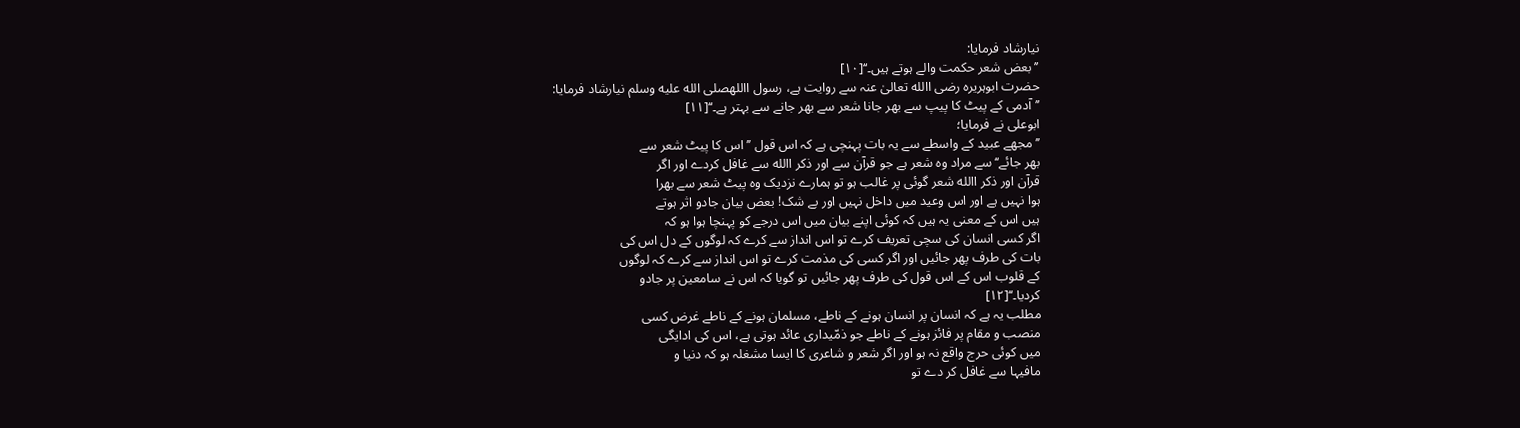نیارشاد فرمایا:
’’بعض شعر حکمت والے ہوتے ہیں۔‘‘[۱۰]
حضرت ابوہریرہ رضی االله تعالیٰ عنہ سے روایت ہے، رسول االلهصلى الله عليه وسلم نیارشاد فرمایا:
’’آدمی کے پیٹ کا پیپ سے بھر جانا شعر سے بھر جانے سے بہتر ہے۔‘‘[۱۱]
ابوعلی نے فرمایا؛
’’ مجھے عبید کے واسطے سے یہ بات پہنچی ہے کہ اس قول ’’ اس کا پیٹ شعر سے
بھر جائے‘‘سے مراد وہ شعر ہے جو قرآن سے اور ذکر االله سے غافل کردے اور اگر
قرآن اور ذکر االله شعر گوئی پر غالب ہو تو ہمارے نزدیک وہ پیٹ شعر سے بھرا
ہوا نہیں ہے اور اس وعید میں داخل نہیں اور بے شک! بعض بیان جادو اثر ہوتے
ہیں اس کے معنی یہ ہیں کہ کوئی اپنے بیان میں اس درجے کو پہنچا ہوا ہو کہ
اگر کسی انسان کی سچی تعریف کرے تو اس انداز سے کرے کہ لوگوں کے دل اس کی
بات کی طرف پھر جائیں اور اگر کسی کی مذمت کرے تو اس انداز سے کرے کہ لوگوں
کے قلوب اس کے اس قول کی طرف پھر جائیں تو گویا کہ اس نے سامعین پر جادو
کردیا۔‘‘[۱۲]
مطلب یہ ہے کہ انسان پر انسان ہونے کے ناطے، مسلمان ہونے کے ناطے غرض کسی
منصب و مقام پر فائز ہونے کے ناطے جو ذمّیداری عائد ہوتی ہے، اس کی ادایگی
میں کوئی حرج واقع نہ ہو اور اگر شعر و شاعری کا ایسا مشغلہ ہو کہ دنیا و
مافیہا سے غافل کر دے تو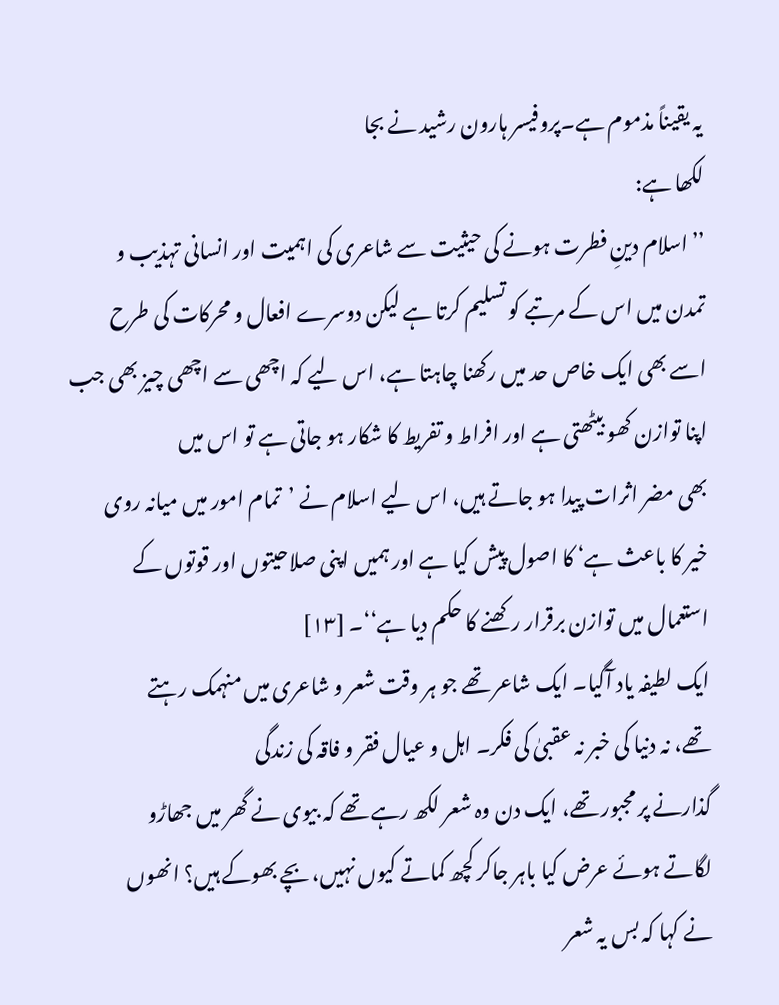یہ یقیناً مذموم ہے۔پروفیسر ہارون رشید نے بجا
لکھا ہے:
’’اسلام دینِ فطرت ہونے کی حیثیت سے شاعری کی اہمیت اور انسانی تہذیب و
تمدن میں اس کے مرتبے کو تسلیم کرتا ہے لیکن دوسرے افعال و محرکات کی طرح
اسے بھی ایک خاص حد میں رکھنا چاہتا ہے، اس لیے کہ اچھی سے اچھی چیز بھی جب
اپنا توازن کھو بیٹھتی ہے اور افراط و تفریط کا شکار ہو جاتی ہے تو اس میں
بھی مضر اثرات پیدا ہو جاتے ہیں، اس لیے اسلام نے ’تمام امور میں میانہ روی
خیر کا باعث ہے‘ کا اصول پیش کیا ہے اور ہمیں اپنی صلاحیتوں اور قوتوں کے
استعمال میں توازن برقرار رکھنے کا حکم دیا ہے‘‘۔ [۱۳]
ایک لطیفہ یاد آگیا۔ ایک شاعر تھے جو ہر وقت شعر و شاعری میں منہمک رہتے
تھے، نہ دنیا کی خبر نہ عقبیٰ کی فکر۔ اہل و عیال فقر و فاقہ کی زندگی
گذارنے پر مجبور تھے، ایک دن وہ شعر لکھ رہے تھے کہ بیوی نے گھر میں جھاڑو
لگاتے ہوئے عرض کیا باہر جاکر کچھ کماتے کیوں نہیں، بچے بھوکے ہیں؟ انھوں
نے کہا کہ بس یہ شعر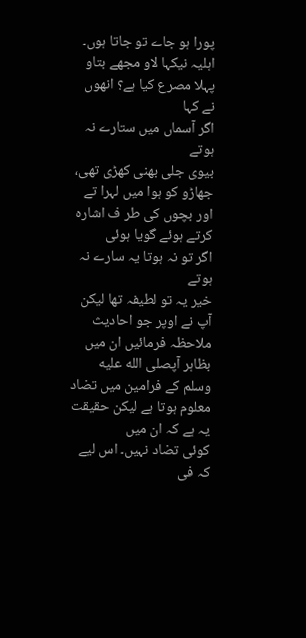پورا ہو جاے تو جاتا ہوں۔ اہلیہ نیکہا لاو مجھے بتاو
پہلا مصرع کیا ہے؟ انھوں نے کہا
اگر آسماں میں ستارے نہ ہوتے
بیوی جلی بھنی کھڑی تھی، جھاڑو کو ہوا میں لہرا تے اور بچوں کی طر ف اشارہ
کرتے ہوئے گویا ہوئی
اگر تو نہ ہوتا یہ سارے نہ ہوتے
خیر یہ تو لطیفہ تھا لیکن آپ نے اوپر جو احادیث ملاحظہ فرمائیں ان میں
بظاہر آپصلى الله عليه وسلم کے فرامین میں تضاد معلوم ہوتا ہے لیکن حقیقت یہ ہے کہ ان میں
کوئی تضاد نہیں۔ اس لیے کہ فی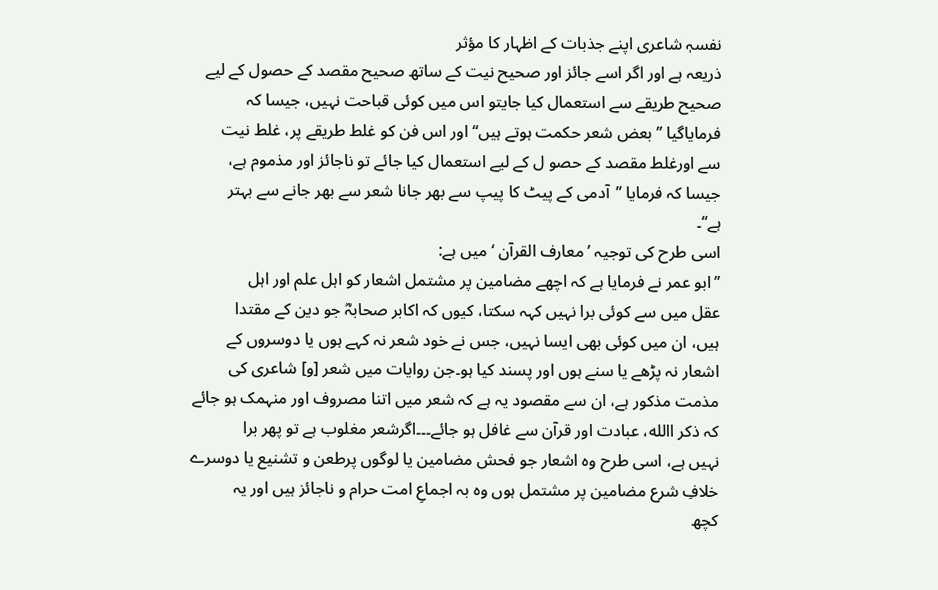نفسہٖ شاعری اپنے جذبات کے اظہار کا مؤثر
ذریعہ ہے اور اگر اسے جائز اور صحیح نیت کے ساتھ صحیح مقصد کے حصول کے لیے
صحیح طریقے سے استعمال کیا جایتو اس میں کوئی قباحت نہیں، جیسا کہ
فرمایاگیا ’’بعض شعر حکمت ہوتے ہیں‘‘ اور اس فن کو غلط طریقے پر، غلط نیت
سے اورغلط مقصد کے حصو ل کے لیے استعمال کیا جائے تو ناجائز اور مذموم ہے،
جیسا کہ فرمایا ’’آدمی کے پیٹ کا پیپ سے بھر جانا شعر سے بھر جانے سے بہتر
ہے‘‘۔
اسی طرح کی توجیہ ’معارف القرآن ‘میں ہے:
’’ابو عمر نے فرمایا ہے کہ اچھے مضامین پر مشتمل اشعار کو اہل علم اور اہل
عقل میں سے کوئی برا نہیں کہہ سکتا، کیوں کہ اکابر صحابہؓ جو دین کے مقتدا
ہیں، ان میں کوئی بھی ایسا نہیں، جس نے خود شعر نہ کہے ہوں یا دوسروں کے
اشعار نہ پڑھے یا سنے ہوں اور پسند کیا ہو۔جن روایات میں شعر [و] شاعری کی
مذمت مذکور ہے، ان سے مقصود یہ ہے کہ شعر میں اتنا مصروف اور منہمک ہو جائے
کہ ذکر االله، عبادت اور قرآن سے غافل ہو جائے۔۔۔اگرشعر مغلوب ہے تو پھر برا
نہیں ہے، اسی طرح وہ اشعار جو فحش مضامین یا لوگوں پرطعن و تشنیع یا دوسرے
خلافِ شرع مضامین پر مشتمل ہوں وہ بہ اجماعِ امت حرام و ناجائز ہیں اور یہ
کچھ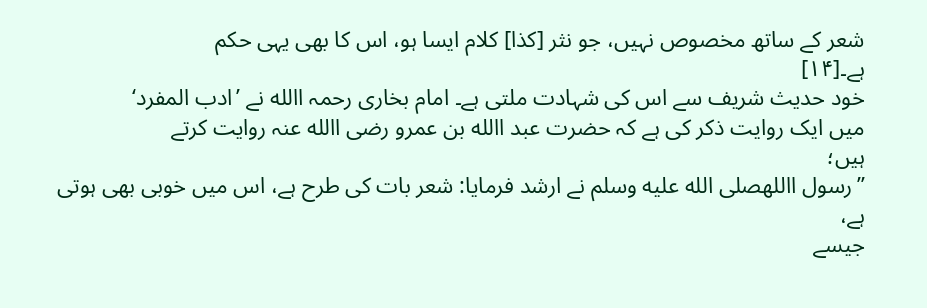شعر کے ساتھ مخصوص نہیں، جو نثر [کذا] کلام ایسا ہو، اس کا بھی یہی حکم
ہے۔[۱۴]
خود حدیث شریف سے اس کی شہادت ملتی ہے۔ امام بخاری رحمہ االله نے ’ادب المفرد‘
میں ایک روایت ذکر کی ہے کہ حضرت عبد االله بن عمرو رضی االله عنہ روایت کرتے
ہیں؛
’’رسول االلهصلى الله عليه وسلم نے ارشد فرمایا: شعر بات کی طرح ہے، اس میں خوبی بھی ہوتی ہے،
جیسے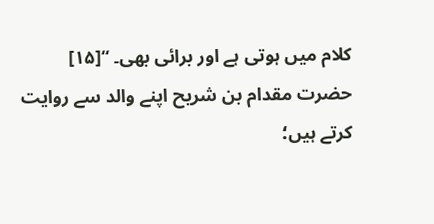کلام میں ہوتی ہے اور برائی بھی۔ ‘‘[۱۵]
حضرت مقدام بن شریح اپنے والد سے روایت کرتے ہیں؛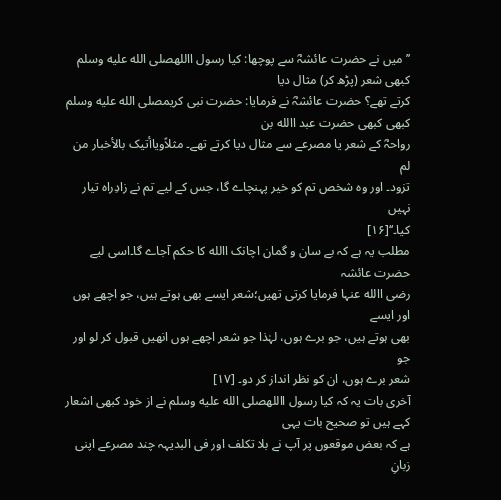’’میں نے حضرت عائشہؓ سے پوچھا: کیا رسول االلهصلى الله عليه وسلم کبھی شعر (پڑھ کر) مثال دیا
کرتے تھے؟ حضرت عائشہؓ نے فرمایا: حضرت نبی کریمصلى الله عليه وسلم کبھی کبھی حضرت عبد االله بن
رواحہؓ کے شعر یا مصرعے سے مثال دیا کرتے تھے۔ مثلاًویاأتیک بالأخبار من لم
تزود۔ اور وہ شخص تم کو خیر پہنچاے گا، جس کے لیے تم نے زادِراہ تیار نہیں
کیا۔‘‘[۱۶]
مطلب یہ ہے کہ بے سان و گمان اچانک االله کا حکم آجاے گا۔اسی لیے حضرت عائشہ
رضی االله عنہا فرمایا کرتی تھیں؛شعر ایسے بھی ہوتے ہیں، جو اچھے ہوں اور ایسے
بھی ہوتے ہیں، جو برے ہوں، لہٰذا جو شعر اچھے ہوں انھیں قبول کر لو اور جو
شعر برے ہوں، ان کو نظر انداز کر دو۔ [۱۷]
آخری بات یہ کہ کیا رسول االلهصلى الله عليه وسلم نے از خود کبھی اشعار کہے ہیں تو صحیح بات یہی
ہے کہ بعض موقعوں پر آپ نے بلا تکلف اور فی البدیہہ چند مصرعے اپنی زبانِ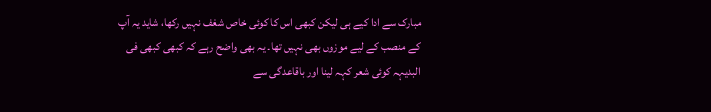مبارک سے ادا کیے ہی لیکن کبھی اس کا کوئی خاص شغف نہیں رکھا، شاید یہ آپ
کے منصب کے لیے موزوں بھی نہیں تھا۔ یہ بھی واضح رہے کہ کبھی کبھی فی
البدیہہ کوئی شعر کہہ لینا اور باقاعدگی سے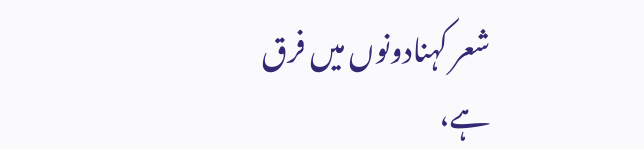شعر کہنادونوں میں فرق ہے،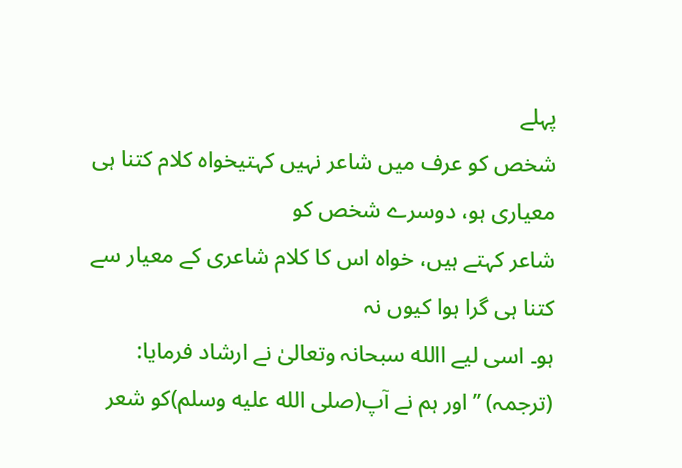پہلے
شخص کو عرف میں شاعر نہیں کہتیخواہ کلام کتنا ہی معیاری ہو، دوسرے شخص کو
شاعر کہتے ہیں، خواہ اس کا کلام شاعری کے معیار سے کتنا ہی گرا ہوا کیوں نہ
ہو۔ اسی لیے االله سبحانہ وتعالیٰ نے ارشاد فرمایا:
(ترجمہ) ’’اور ہم نے آپ(صلى الله عليه وسلم)کو شعر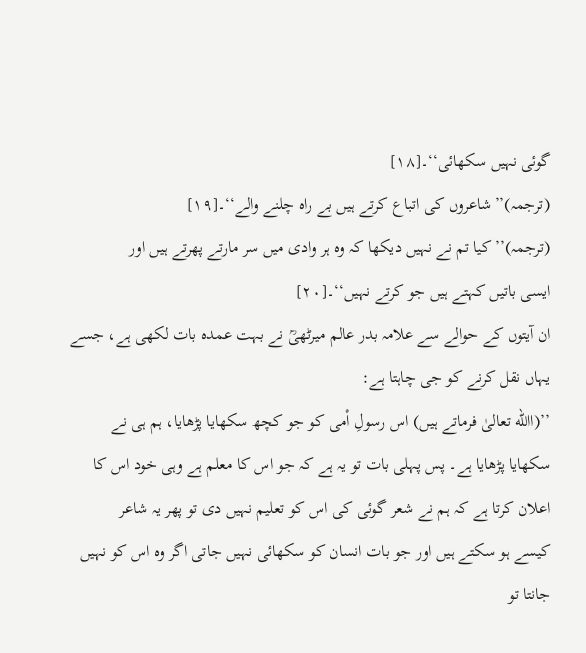گوئی نہیں سکھائی‘‘۔[۱۸]
(ترجمہ)’’شاعروں کی اتباع کرتے ہیں بے راہ چلنے والے‘‘۔[۱۹]
(ترجمہ)’’کیا تم نے نہیں دیکھا کہ وہ ہر وادی میں سر مارتے پھرتے ہیں اور
ایسی باتیں کہتے ہیں جو کرتے نہیں‘‘۔[۲۰]
ان آیتوں کے حوالے سے علامہ بدر عالم میرٹھیؒ نے بہت عمدہ بات لکھی ہے، جسے
یہاں نقل کرنے کو جی چاہتا ہے:
’’(االله تعالیٰ فرماتے ہیں) اس رسولِ اْمی کو جو کچھ سکھایا پڑھایا، ہم ہی نے
سکھایا پڑھایا ہے۔ پس پہلی بات تو یہ ہے کہ جو اس کا معلم ہے وہی خود اس کا
اعلان کرتا ہے کہ ہم نے شعر گوئی کی اس کو تعلیم نہیں دی تو پھر یہ شاعر
کیسے ہو سکتے ہیں اور جو بات انسان کو سکھائی نہیں جاتی اگر وہ اس کو نہیں
جانتا تو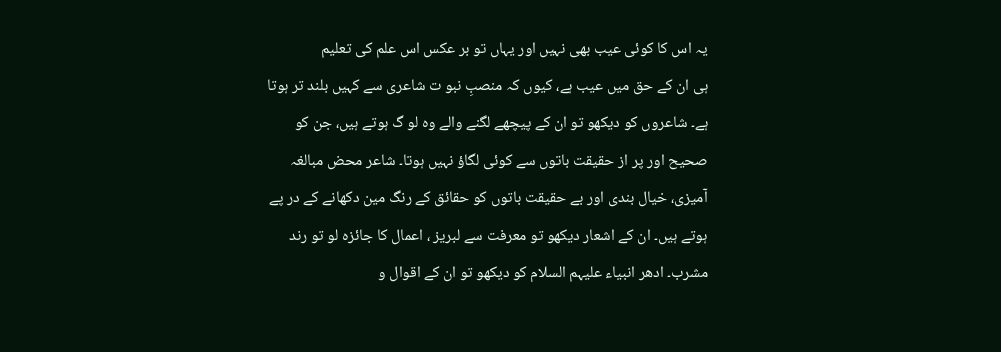یہ اس کا کوئی عیب بھی نہیں اور یہاں تو بر عکس اس علم کی تعلیم
ہی ان کے حق میں عیب ہے، کیوں کہ منصبِ نبو ت شاعری سے کہیں بلند تر ہوتا
ہے۔ شاعروں کو دیکھو تو ان کے پیچھے لگنے والے وہ لو گ ہوتے ہیں، جن کو
صحیح اور پر از حقیقت باتوں سے کوئی لگاؤ نہیں ہوتا۔ شاعر محض مبالغہ
آمیزی، خیال بندی اور بے حقیقت باتوں کو حقائق کے رنگ مین دکھانے کے در پے
ہوتے ہیں۔ ان کے اشعار دیکھو تو معرفت سے لبریز ، اعمال کا جائزہ لو تو رند
مشرب۔ ادھر انبیاء علیہم السلام کو دیکھو تو ان کے اقوال و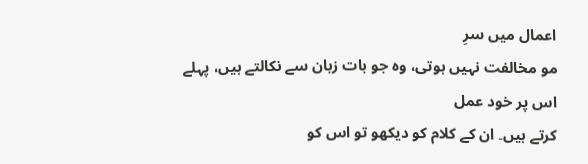اعمال میں سرِ
مو مخالفت نہیں ہوتی، وہ جو بات زبان سے نکالتے ہیں، پہلے اس پر خود عمل
کرتے ہیں۔ ان کے کلام کو دیکھو تو اس کو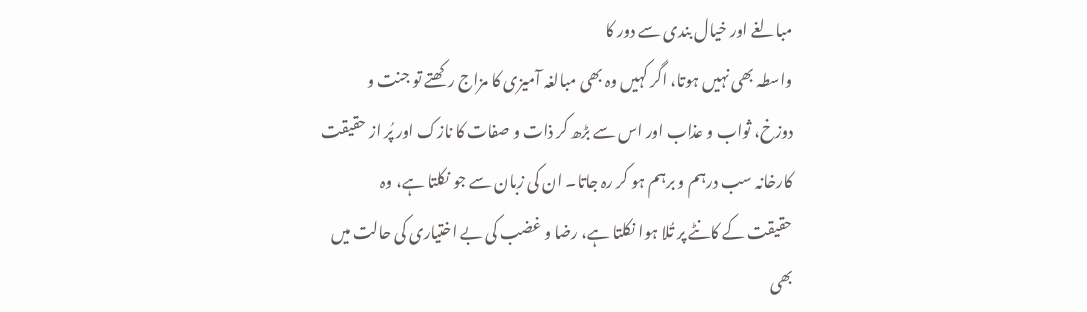مبالغے اور خیال بندی سے دور کا
واسطہ بھی نہیں ہوتا، اگر کہیں وہ بھی مبالغہ آمیزی کا مزاج رکھتے تو جنت و
دوزخ، ثواب و عذاب اور اس سے بڑھ کر ذات و صفات کا نازک اور پُر از حقیقت
کارخانہ سب درہم و برہم ہو کر رہ جاتا۔ ان کی زبان سے جو نکلتا ہے، وہ
حقیقت کے کانٹے پر تُلا ہوا نکلتا ہے، رضا و غضب کی بے اختیاری کی حالت میں
بھی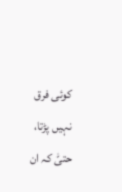کوئی فرق نہیں پڑتا، حتیّٰ کہ ان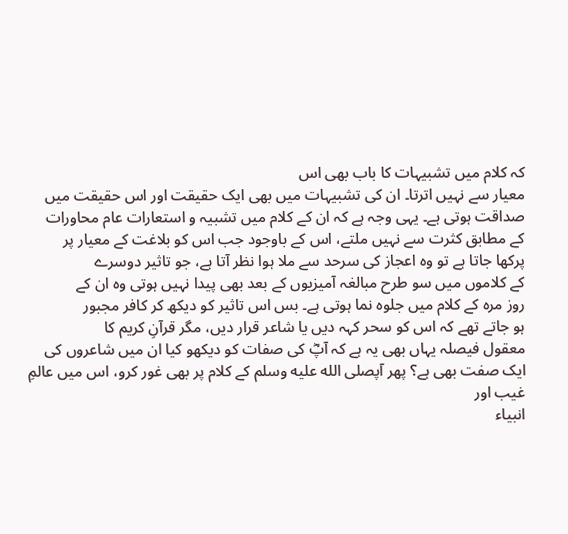کہ کلام میں تشبیہات کا باب بھی اس
معیار سے نہیں اترتا۔ ان کی تشبیہات میں بھی ایک حقیقت اور اس حقیقت میں
صداقت ہوتی ہے۔ یہی وجہ ہے کہ ان کے کلام میں تشبیہ و استعارات عام محاورات
کے مطابق کثرت سے نہیں ملتے، اس کے باوجود جب اس کو بلاغت کے معیار پر
پرکھا جاتا ہے تو وہ اعجاز کی سرحد سے ملا ہوا نظر آتا ہے، جو تاثیر دوسرے
کے کلاموں میں سو طرح مبالغہ آمیزیوں کے بعد بھی پیدا نہیں ہوتی وہ ان کے
روز مرہ کے کلام میں جلوہ نما ہوتی ہے۔ بس اس تاثیر کو دیکھ کر کافر مجبور
ہو جاتے تھے کہ اس کو سحر کہہ دیں یا شاعر قرار دیں، مگر قرآنِ کریم کا
معقول فیصلہ یہاں بھی یہ ہے کہ آپؓ کی صفات کو دیکھو کیا ان میں شاعروں کی
ایک صفت بھی ہے؟ پھر آپصلى الله عليه وسلم کے کلام پر بھی غور کرو، اس میں عالمِ غیب اور
انبیاء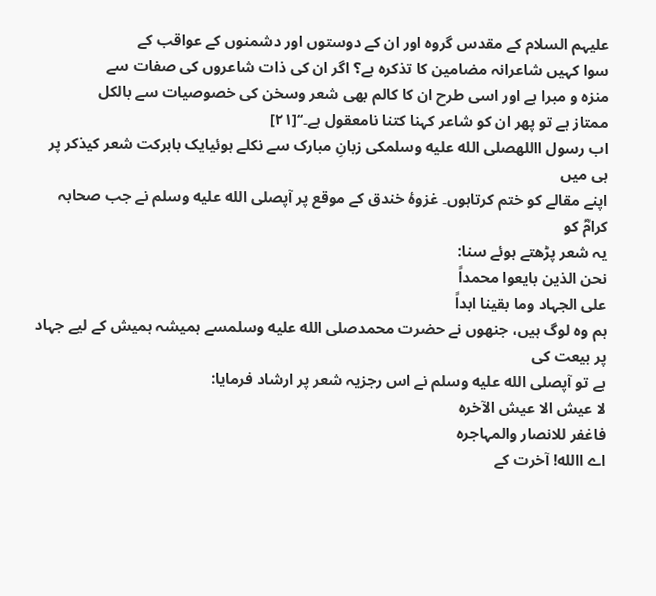علیہم السلام کے مقدس گروہ اور ان کے دوستوں اور دشمنوں کے عواقب کے
سوا کہیں شاعرانہ مضامین کا تذکرہ ہے؟ اگر ان کی ذات شاعروں کی صفات سے
منزہ و مبرا ہے اور اسی طرح ان کا کالم بھی شعر وسخن کی خصوصیات سے بالکل
ممتاز ہے تو پھر ان کو شاعر کہنا کتنا نامعقول ہے۔‘‘[۲۱]
اب رسول االلهصلى الله عليه وسلمکی زبانِ مبارک سے نکلے ہوئیایک بابرکت شعر کیذکر پر ہی میں
اپنے مقالے کو ختم کرتاہوں۔ غزوۂ خندق کے موقع پر آپصلى الله عليه وسلم نے جب صحابہ کرامؓ کو
یہ شعر پڑھتے ہوئے سنا:
نحن الذین بایعوا محمداً
علی الجہاد وما بقینا ابداً
ہم وہ لوگ ہیں، جنھوں نے حضرت محمدصلى الله عليه وسلمسے ہمیشہ ہمیش کے لیے جہاد پر بیعت کی
ہے تو آپصلى الله عليه وسلم نے اس رجزیہ شعر پر ارشاد فرمایا:
لا عیش الا عیش الآخرہ
فاغفر للانصار والمہاجرہ
اے االله! آخرت کے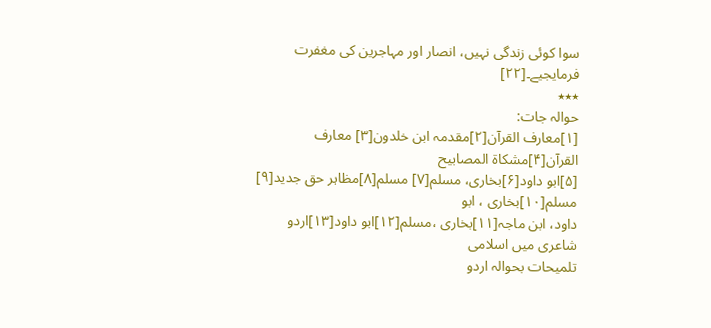سوا کوئی زندگی نہیں، انصار اور مہاجرین کی مغفرت
فرمایجیے۔[۲۲]
٭٭٭
حوالہ جات:
[۱]معارف القرآن[۲]مقدمہ ابن خلدون[۳] معارف القرآن[۴]مشکاۃ المصابیح
[۵]ابو داود[۶]بخاری، مسلم[۷] مسلم[۸]مظاہر حق جدید[۹] مسلم[۱۰]بخاری ، ابو
داود، ابن ماجہ[۱۱]بخاری ،مسلم[۱۲]ابو داود[۱۳]اردو شاعری میں اسلامی
تلمیحات بحوالہ اردو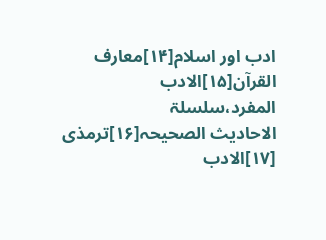ادب اور اسلام[۱۴]معارف القرآن[۱۵]الادب المفرد،سلسلۃ
الاحادیث الصحیحہ[۱۶]ترمذی [۱۷]الادب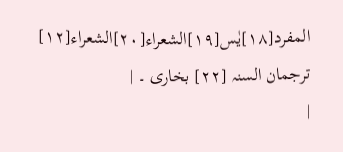المفرد[۱۸]یٰس[۱۹]الشعراء[۲۰]الشعراء[۱۲] ترجمان السنہ [۲۲] بخاری ۔ |
|